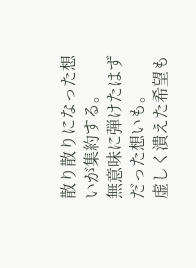散り散りになった想いが集約する。
無意味に弾けたはずだった想いも。
虚しく潰えた希望も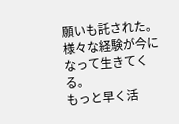願いも託された。
様々な経験が今になって生きてくる。
もっと早く活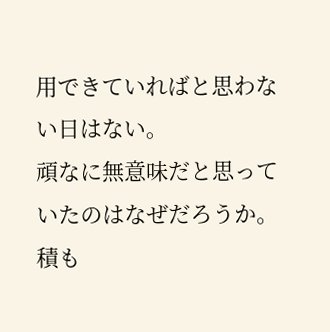用できていればと思わない日はない。
頑なに無意味だと思っていたのはなぜだろうか。
積も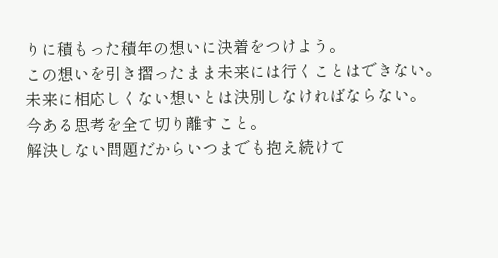りに積もった積年の想いに決着をつけよう。
この想いを引き摺ったまま未来には行くことはできない。
未来に相応しくない想いとは決別しなければならない。
今ある思考を全て切り離すこと。
解決しない問題だからいつまでも抱え続けて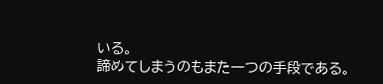いる。
諦めてしまうのもまた一つの手段である。